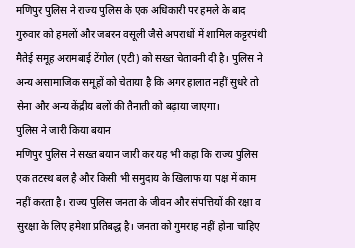मणिपुर पुलिस ने राज्य पुलिस के एक अधिकारी पर हमले के बाद गुरुवार को हमलों और जबरन वसूली जैसे अपराधों में शामिल कट्टरपंथी मैतेई समूह अरामबाई टेंगोल (एटी) को सख्त चेतावनी दी है। पुलिस ने अन्य असामाजिक समूहों को चेताया है कि अगर हालात नहीं सुधरे तो सेना और अन्य केंद्रीय बलों की तैनाती को बढ़ाया जाएगा।
पुलिस ने जारी किया बयान
मणिपुर पुलिस ने सख्त बयान जारी कर यह भी कहा कि राज्य पुलिस एक तटस्थ बल है और किसी भी समुदाय के खिलाफ या पक्ष में काम नहीं करता है। राज्य पुलिस जनता के जीवन और संपत्तियों की रक्षा व सुरक्षा के लिए हमेशा प्रतिबद्ध है। जनता को गुमराह नहीं होना चाहिए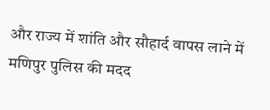और राज्य में शांति और सौहार्द वापस लाने में मणिपुर पुलिस की मदद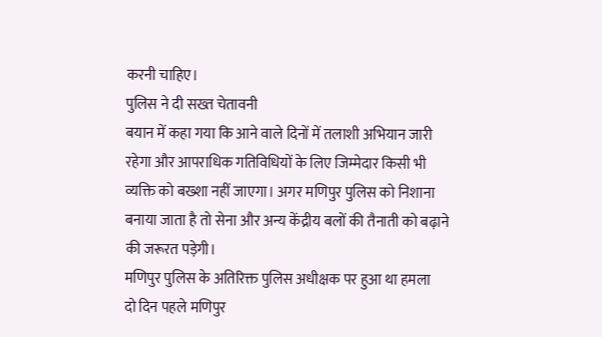करनी चाहिए।
पुलिस ने दी सख्त चेतावनी
बयान में कहा गया कि आने वाले दिनों में तलाशी अभियान जारी रहेगा और आपराधिक गतिविधियों के लिए जिम्मेदार किसी भी व्यक्ति को बख्शा नहीं जाएगा। अगर मणिपुर पुलिस को निशाना बनाया जाता है तो सेना और अन्य केंद्रीय बलों की तैनाती को बढ़ाने की जरूरत पड़ेगी।
मणिपुर पुलिस के अतिरिक्त पुलिस अधीक्षक पर हुआ था हमला
दो दिन पहले मणिपुर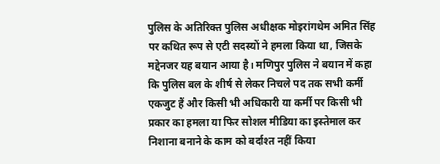पुलिस के अतिरिक्त पुलिस अधीक्षक मोइरांगथेम अमित सिंह पर कथित रूप से एटी सदस्यों ने हमला किया था, जिसके मद्देनजर यह बयान आया है। मणिपुर पुलिस ने बयान में कहा कि पुलिस बल के शीर्ष से लेकर निचले पद तक सभी कर्मी एकजुट हैं और किसी भी अधिकारी या कर्मी पर किसी भी प्रकार का हमला या फिर सोशल मीडिया का इस्तेमाल कर निशाना बनाने के काम को बर्दाश्त नहीं किया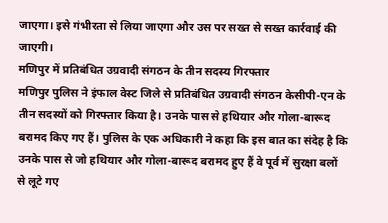जाएगा। इसे गंभीरता से लिया जाएगा और उस पर सख्त से सख्त कार्रवाई की जाएगी।
मणिपुर में प्रतिबंधित उग्रवादी संगठन के तीन सदस्य गिरफ्तार
मणिपुर पुलिस ने इंफाल वेस्ट जिले से प्रतिबंधित उग्रवादी संगठन केसीपी-एन के तीन सदस्यों को गिरफ्तार किया है। उनके पास से हथियार और गोला-बारूद बरामद किए गए हैं। पुलिस के एक अधिकारी ने कहा कि इस बात का संदेह है कि उनके पास से जो हथियार और गोला-बारूद बरामद हुए हैं वे पूर्व में सुरक्षा बलों से लूटे गए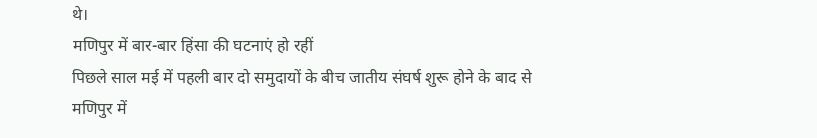थे।
मणिपुर में बार-बार हिंसा की घटनाएं हो रहीं
पिछले साल मई में पहली बार दो समुदायों के बीच जातीय संघर्ष शुरू होने के बाद से मणिपुर में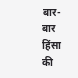बार-बार हिंसा की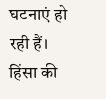घटनाएं हो रही हैं। हिंसा की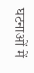घटनाओं में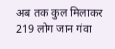अब तक कुल मिलाकर 219 लोग जान गंवा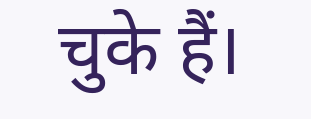चुके हैं।